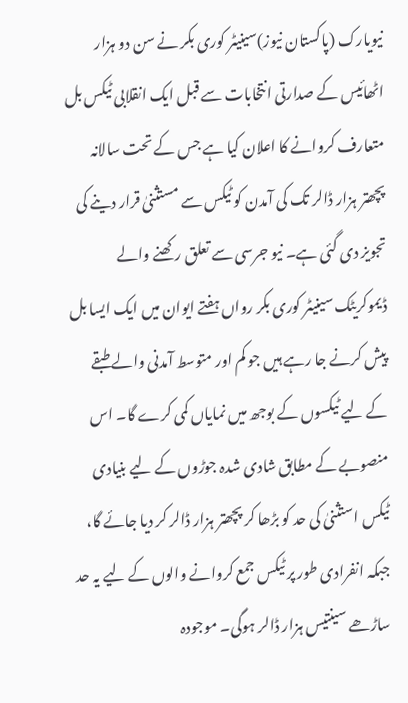نیویارک (پاکستان نیوز)سینیٹر کوری بکر نے سن دو ہزار اٹھائیس کے صدارتی انتخابات سے قبل ایک انقلابی ٹیکس بل متعارف کروانے کا اعلان کیا ہے جس کے تحت سالانہ پچھتر ہزار ڈالر تک کی آمدن کو ٹیکس سے مستثنیٰ قرار دینے کی تجویز دی گئی ہے۔ نیو جرسی سے تعلق رکھنے والے ڈیموکریٹک سینیٹر کوری بکر رواں ہفتے ایوان میں ایک ایسا بل پیش کرنے جا رہے ہیں جو کم اور متوسط آمدنی والے طبقے کے لیے ٹیکسوں کے بوجھ میں نمایاں کمی کرے گا۔ اس منصوبے کے مطابق شادی شدہ جوڑوں کے لیے بنیادی ٹیکس استثنیٰ کی حد کو بڑھا کر پچھتر ہزار ڈالر کر دیا جائے گا، جبکہ انفرادی طور پر ٹیکس جمع کروانے والوں کے لیے یہ حد ساڑھے سینتیس ہزار ڈالر ہوگی۔ موجودہ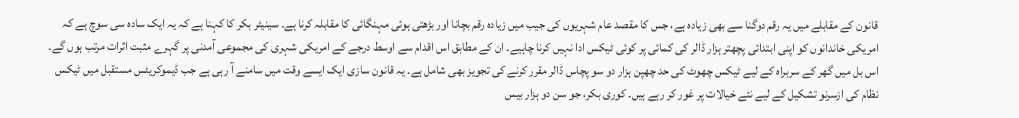قانون کے مقابلے میں یہ رقم دوگنا سے بھی زیادہ ہے، جس کا مقصد عام شہریوں کی جیب میں زیادہ رقم بچانا اور بڑھتی ہوئی مہنگائی کا مقابلہ کرنا ہے۔ سینیٹر بکر کا کہنا ہے کہ یہ ایک سادہ سی سوچ ہے کہ امریکی خاندانوں کو اپنی ابتدائی پچھتر ہزار ڈالر کی کمائی پر کوئی ٹیکس ادا نہیں کرنا چاہیے۔ ان کے مطابق اس اقدام سے اوسط درجے کے امریکی شہری کی مجموعی آمدنی پر گہرے مثبت اثرات مرتب ہوں گے۔ اس بل میں گھر کے سربراہ کے لیے ٹیکس چھوٹ کی حد چھپن ہزار دو سو پچاس ڈالر مقرر کرنے کی تجویز بھی شامل ہے۔ یہ قانون سازی ایک ایسے وقت میں سامنے آ رہی ہے جب ڈیموکریٹس مستقبل میں ٹیکس نظام کی ازسرنو تشکیل کے لیے نئے خیالات پر غور کر رہے ہیں۔ کوری بکر، جو سن دو ہزار بیس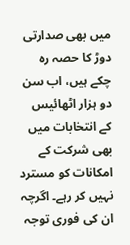میں بھی صدارتی دوڑ کا حصہ رہ چکے ہیں، اب سن دو ہزار اٹھائیس کے انتخابات میں بھی شرکت کے امکانات کو مسترد نہیں کر رہے۔ اگرچہ ان کی فوری توجہ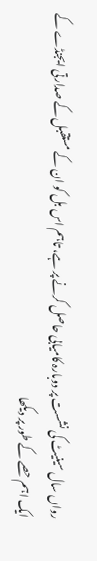رواں سال سینیٹ کی نشست پر دوبارہ کامیابی حاصل کرنے پر ہے، تاہم اس بل کو ان کے مستقبل کے صدارتی ایجنڈے کے ایک اہم حصے کے طور پر دیکھا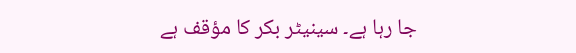جا رہا ہے۔ سینیٹر بکر کا مؤقف ہے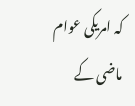کہ امریکی عوام ماضی کے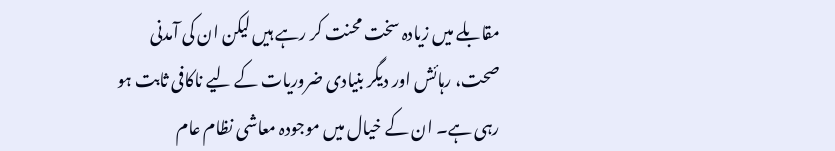مقابلے میں زیادہ سخت محنت کر رہے ہیں لیکن ان کی آمدنی صحت، رہائش اور دیگر بنیادی ضروریات کے لیے ناکافی ثابت ہو رہی ہے۔ ان کے خیال میں موجودہ معاشی نظام عام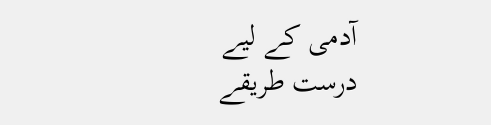آدمی کے لیے درست طریقے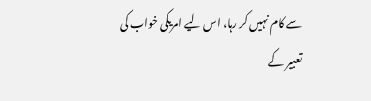سے کام نہیں کر رہا، اس لیے امریکی خواب کی تعبیر کے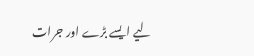لیے ایسے بڑے اور جرات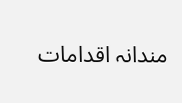مندانہ اقدامات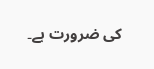کی ضرورت ہے۔